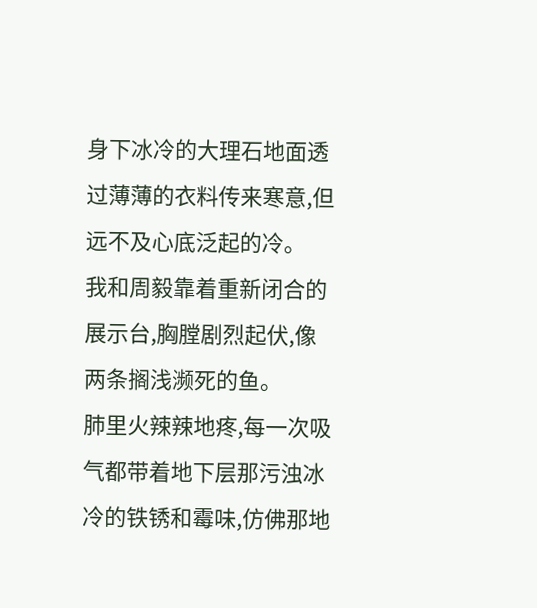身下冰冷的大理石地面透过薄薄的衣料传来寒意,但远不及心底泛起的冷。
我和周毅靠着重新闭合的展示台,胸膛剧烈起伏,像两条搁浅濒死的鱼。
肺里火辣辣地疼,每一次吸气都带着地下层那污浊冰冷的铁锈和霉味,仿佛那地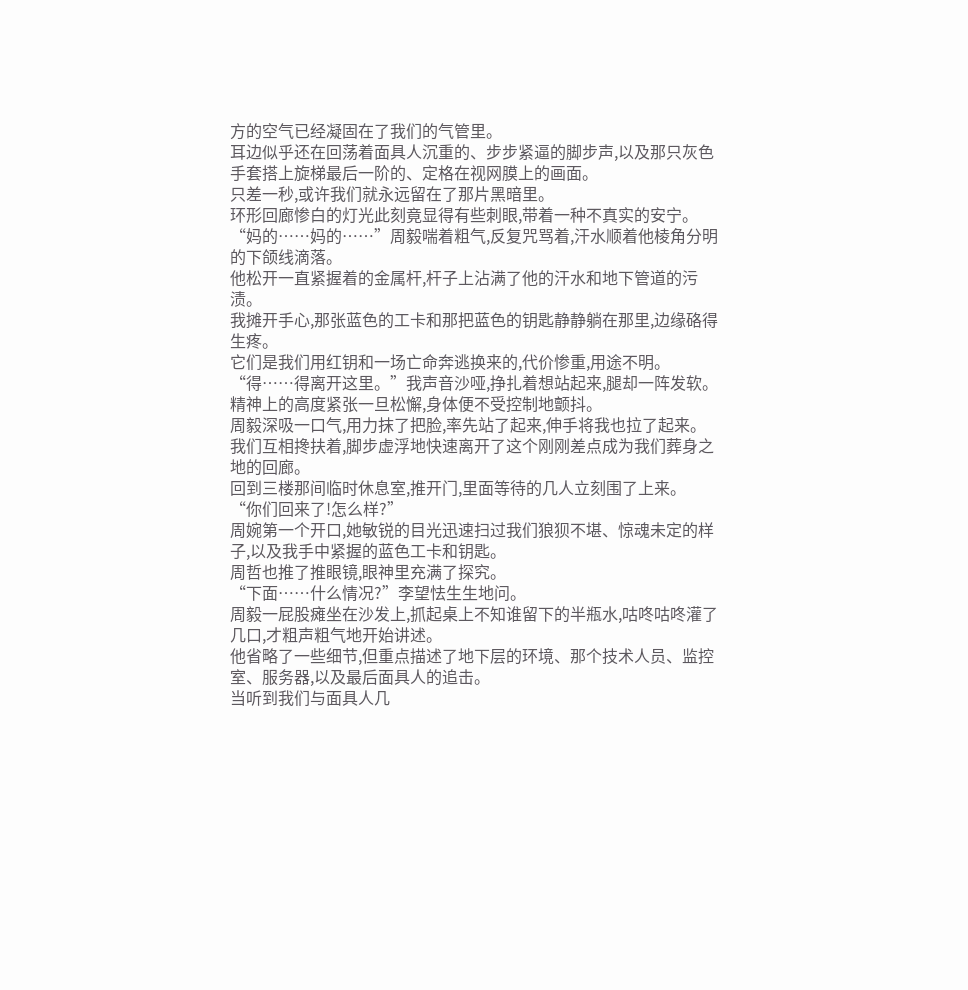方的空气已经凝固在了我们的气管里。
耳边似乎还在回荡着面具人沉重的、步步紧逼的脚步声,以及那只灰色手套搭上旋梯最后一阶的、定格在视网膜上的画面。
只差一秒,或许我们就永远留在了那片黑暗里。
环形回廊惨白的灯光此刻竟显得有些刺眼,带着一种不真实的安宁。
“妈的……妈的……”周毅喘着粗气,反复咒骂着,汗水顺着他棱角分明的下颌线滴落。
他松开一直紧握着的金属杆,杆子上沾满了他的汗水和地下管道的污渍。
我摊开手心,那张蓝色的工卡和那把蓝色的钥匙静静躺在那里,边缘硌得生疼。
它们是我们用红钥和一场亡命奔逃换来的,代价惨重,用途不明。
“得……得离开这里。”我声音沙哑,挣扎着想站起来,腿却一阵发软。
精神上的高度紧张一旦松懈,身体便不受控制地颤抖。
周毅深吸一口气,用力抹了把脸,率先站了起来,伸手将我也拉了起来。
我们互相搀扶着,脚步虚浮地快速离开了这个刚刚差点成为我们葬身之地的回廊。
回到三楼那间临时休息室,推开门,里面等待的几人立刻围了上来。
“你们回来了!怎么样?”
周婉第一个开口,她敏锐的目光迅速扫过我们狼狈不堪、惊魂未定的样子,以及我手中紧握的蓝色工卡和钥匙。
周哲也推了推眼镜,眼神里充满了探究。
“下面……什么情况?”李望怯生生地问。
周毅一屁股瘫坐在沙发上,抓起桌上不知谁留下的半瓶水,咕咚咕咚灌了几口,才粗声粗气地开始讲述。
他省略了一些细节,但重点描述了地下层的环境、那个技术人员、监控室、服务器,以及最后面具人的追击。
当听到我们与面具人几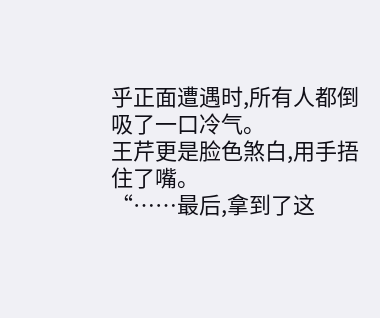乎正面遭遇时,所有人都倒吸了一口冷气。
王芹更是脸色煞白,用手捂住了嘴。
“……最后,拿到了这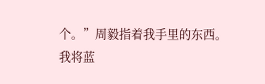个。”周毅指着我手里的东西。
我将蓝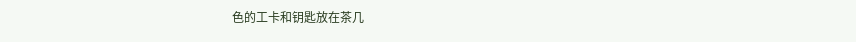色的工卡和钥匙放在茶几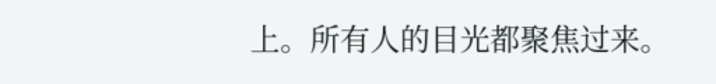上。所有人的目光都聚焦过来。